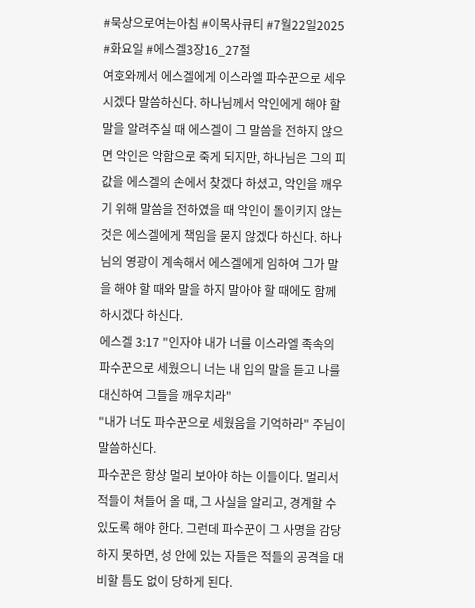#묵상으로여는아침 #이목사큐티 #7월22일2025 #화요일 #에스겔3장16_27절
여호와께서 에스겔에게 이스라엘 파수꾼으로 세우시겠다 말씀하신다. 하나님께서 악인에게 해야 할 말을 알려주실 때 에스겔이 그 말씀을 전하지 않으면 악인은 악함으로 죽게 되지만, 하나님은 그의 피 값을 에스겔의 손에서 찾겠다 하셨고, 악인을 깨우기 위해 말씀을 전하였을 때 악인이 돌이키지 않는 것은 에스겔에게 책임을 묻지 않겠다 하신다. 하나님의 영광이 계속해서 에스겔에게 임하여 그가 말을 해야 할 때와 말을 하지 말아야 할 때에도 함께 하시겠다 하신다.
에스겔 3:17 "인자야 내가 너를 이스라엘 족속의 파수꾼으로 세웠으니 너는 내 입의 말을 듣고 나를 대신하여 그들을 깨우치라"
"내가 너도 파수꾼으로 세웠음을 기억하라" 주님이 말씀하신다.
파수꾼은 항상 멀리 보아야 하는 이들이다. 멀리서 적들이 쳐들어 올 때, 그 사실을 알리고, 경계할 수 있도록 해야 한다. 그런데 파수꾼이 그 사명을 감당하지 못하면, 성 안에 있는 자들은 적들의 공격을 대비할 틈도 없이 당하게 된다.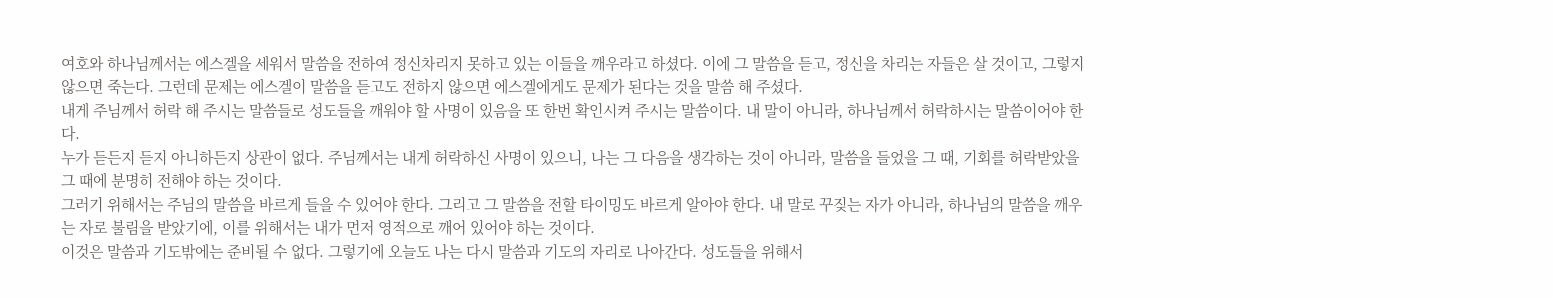여호와 하나님께서는 에스겔을 세워서 말씀을 전하여 정신차리지 못하고 있는 이들을 깨우라고 하셨다. 이에 그 말씀을 듣고, 정신을 차리는 자들은 살 것이고, 그렇지 않으면 죽는다. 그런데 문제는 에스겔이 말씀을 듣고도 전하지 않으면 에스겔에게도 문제가 된다는 것을 말씀 해 주셨다.
내게 주님께서 허락 해 주시는 말씀들로 성도들을 깨워야 할 사명이 있음을 또 한번 확인시켜 주시는 말씀이다. 내 말이 아니라, 하나님께서 허락하시는 말씀이어야 한다.
누가 듣든지 듣지 아니하든지 상관이 없다. 주님께서는 내게 허락하신 사명이 있으니, 나는 그 다음을 생각하는 것이 아니라, 말씀을 들었을 그 때, 기회를 허락받았을 그 때에 분명히 전해야 하는 것이다.
그러기 위해서는 주님의 말씀을 바르게 들을 수 있어야 한다. 그리고 그 말씀을 전할 타이밍도 바르게 알아야 한다. 내 말로 꾸짖는 자가 아니라, 하나님의 말씀을 깨우는 자로 불림을 받았기에, 이를 위해서는 내가 먼저 영적으로 깨어 있어야 하는 것이다.
이것은 말씀과 기도밖에는 준비될 수 없다. 그렇기에 오늘도 나는 다시 말씀과 기도의 자리로 나아간다. 성도들을 위해서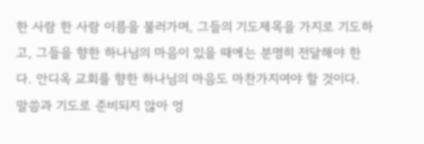한 사람 한 사람 이름을 불러가며, 그들의 기도제목을 가지로 기도하고, 그들을 향한 하나님의 마음이 있을 때에는 분명히 전달해야 한다. 안디옥 교회를 향한 하나님의 마음도 마찬가지여야 할 것이다. 말씀과 기도로 준비되지 않아 엉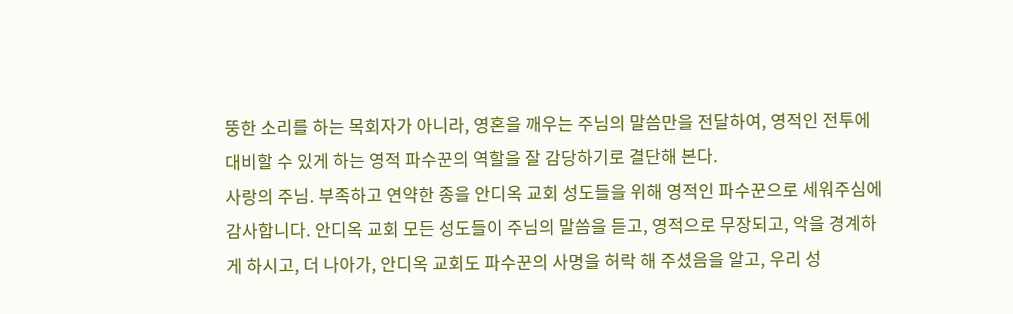뚱한 소리를 하는 목회자가 아니라, 영혼을 깨우는 주님의 말씀만을 전달하여, 영적인 전투에 대비할 수 있게 하는 영적 파수꾼의 역할을 잘 감당하기로 결단해 본다.
사랑의 주님. 부족하고 연약한 종을 안디옥 교회 성도들을 위해 영적인 파수꾼으로 세워주심에 감사합니다. 안디옥 교회 모든 성도들이 주님의 말씀을 듣고, 영적으로 무장되고, 악을 경계하게 하시고, 더 나아가, 안디옥 교회도 파수꾼의 사명을 허락 해 주셨음을 알고, 우리 성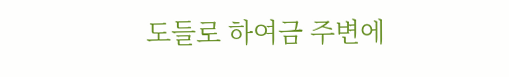도들로 하여금 주변에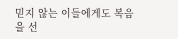믿지 않는 이들에게도 복음을 선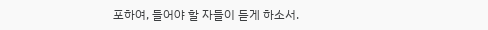포하여, 들어야 할 자들이 듣게 하소서.